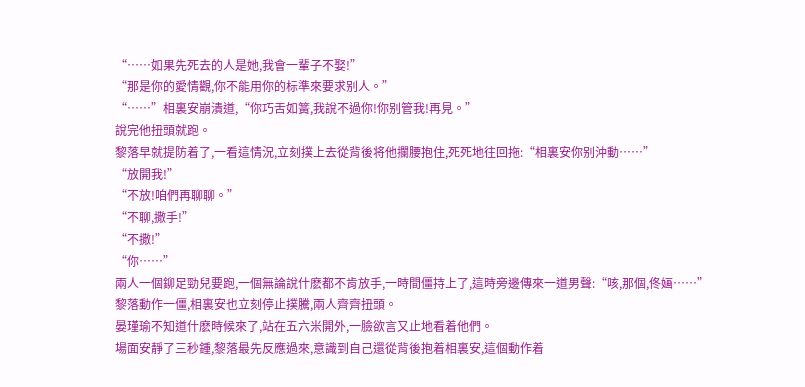“……如果先死去的人是她,我會一輩子不娶!”
“那是你的愛情觀,你不能用你的标準來要求别人。”
“……”相裏安崩潰道,“你巧舌如簧,我說不過你!你别管我!再見。”
說完他扭頭就跑。
黎落早就提防着了,一看這情況,立刻撲上去從背後将他攔腰抱住,死死地往回拖:“相裏安你别沖動……”
“放開我!”
“不放!咱們再聊聊。”
“不聊,撒手!”
“不撒!”
“你……”
兩人一個鉚足勁兒要跑,一個無論說什麽都不肯放手,一時間僵持上了,這時旁邊傳來一道男聲:“咳,那個,佟婳……”
黎落動作一僵,相裏安也立刻停止撲騰,兩人齊齊扭頭。
晏瑾瑜不知道什麽時候來了,站在五六米開外,一臉欲言又止地看着他們。
場面安靜了三秒鍾,黎落最先反應過來,意識到自己還從背後抱着相裏安,這個動作着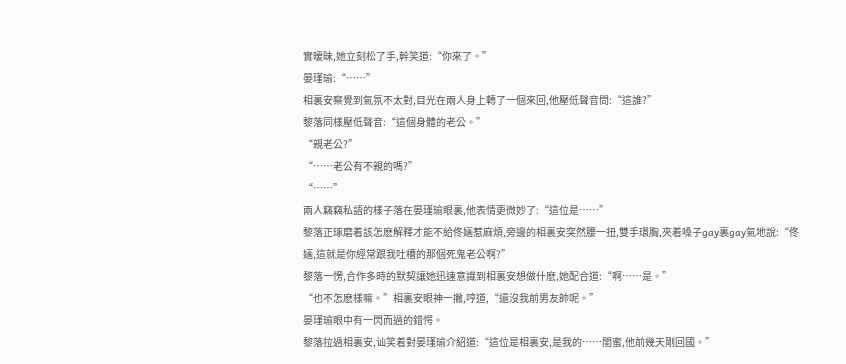實暧昧,她立刻松了手,幹笑道:“你來了。”
晏瑾瑜:“……”
相裏安察覺到氣氛不太對,目光在兩人身上轉了一個來回,他壓低聲音問:“這誰?”
黎落同樣壓低聲音:“這個身體的老公。”
“親老公?”
“……老公有不親的嗎?”
“……”
兩人竊竊私語的樣子落在晏瑾瑜眼裏,他表情更微妙了:“這位是……”
黎落正琢磨着該怎麽解釋才能不給佟婳惹麻煩,旁邊的相裏安突然腰一扭,雙手環胸,夾着嗓子gay裏gay氣地說:“佟婳,這就是你經常跟我吐槽的那個死鬼老公啊?”
黎落一愣,合作多時的默契讓她迅速意識到相裏安想做什麽,她配合道:“啊……是。”
“也不怎麽樣嘛。”相裏安眼神一撇,哼道,“還沒我前男友帥呢。”
晏瑾瑜眼中有一閃而過的錯愕。
黎落拉過相裏安,讪笑着對晏瑾瑜介紹道:“這位是相裏安,是我的……閨蜜,他前幾天剛回國。”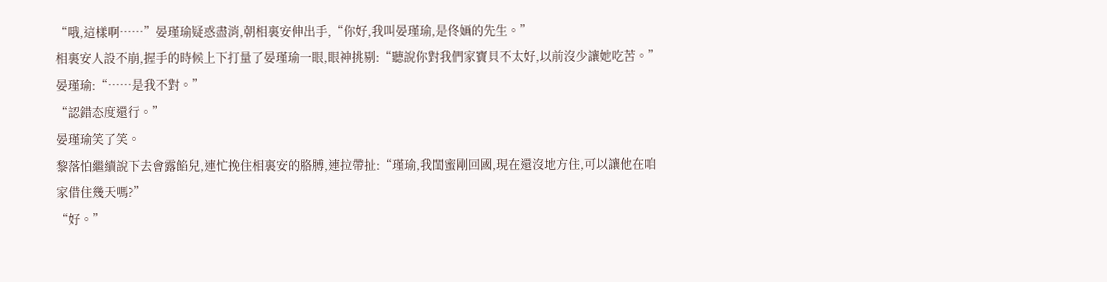“哦,這樣啊……”晏瑾瑜疑惑盡消,朝相裏安伸出手,“你好,我叫晏瑾瑜,是佟婳的先生。”
相裏安人設不崩,握手的時候上下打量了晏瑾瑜一眼,眼神挑剔:“聽說你對我們家寶貝不太好,以前沒少讓她吃苦。”
晏瑾瑜:“……是我不對。”
“認錯态度還行。”
晏瑾瑜笑了笑。
黎落怕繼續說下去會露餡兒,連忙挽住相裏安的胳膊,連拉帶扯:“瑾瑜,我閨蜜剛回國,現在還沒地方住,可以讓他在咱家借住幾天嗎?”
“好。”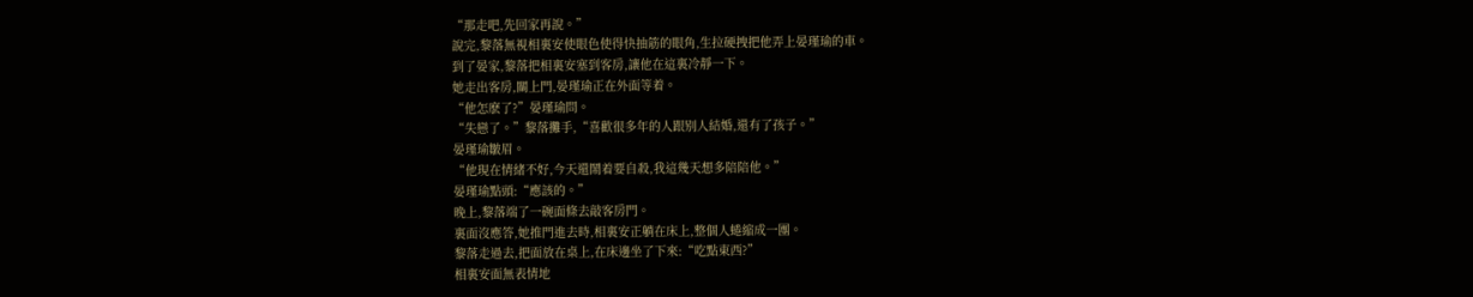“那走吧,先回家再說。”
說完,黎落無視相裏安使眼色使得快抽筋的眼角,生拉硬拽把他弄上晏瑾瑜的車。
到了晏家,黎落把相裏安塞到客房,讓他在這裏冷靜一下。
她走出客房,關上門,晏瑾瑜正在外面等着。
“他怎麽了?”晏瑾瑜問。
“失戀了。”黎落攤手,“喜歡很多年的人跟别人結婚,還有了孩子。”
晏瑾瑜皺眉。
“他現在情緒不好,今天還鬧着要自殺,我這幾天想多陪陪他。”
晏瑾瑜點頭:“應該的。”
晚上,黎落端了一碗面條去敲客房門。
裏面沒應答,她推門進去時,相裏安正躺在床上,整個人蜷縮成一團。
黎落走過去,把面放在桌上,在床邊坐了下來:“吃點東西?”
相裏安面無表情地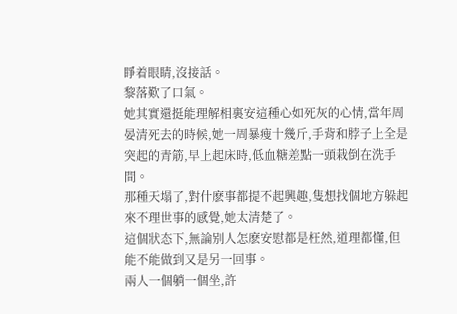睜着眼睛,沒接話。
黎落歎了口氣。
她其實還挺能理解相裏安這種心如死灰的心情,當年周晏清死去的時候,她一周暴瘦十幾斤,手背和脖子上全是突起的青筋,早上起床時,低血糖差點一頭栽倒在洗手間。
那種天塌了,對什麽事都提不起興趣,隻想找個地方躲起來不理世事的感覺,她太清楚了。
這個狀态下,無論别人怎麽安慰都是枉然,道理都懂,但能不能做到又是另一回事。
兩人一個躺一個坐,許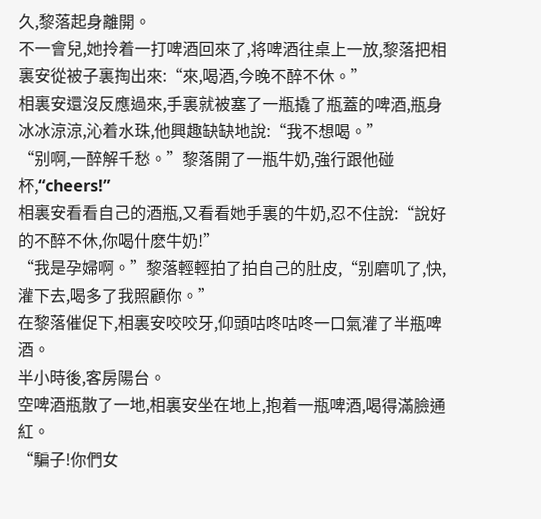久,黎落起身離開。
不一會兒,她拎着一打啤酒回來了,将啤酒往桌上一放,黎落把相裏安從被子裏掏出來:“來,喝酒,今晚不醉不休。”
相裏安還沒反應過來,手裏就被塞了一瓶撬了瓶蓋的啤酒,瓶身冰冰涼涼,沁着水珠,他興趣缺缺地說:“我不想喝。”
“别啊,一醉解千愁。”黎落開了一瓶牛奶,強行跟他碰杯,“cheers!”
相裏安看看自己的酒瓶,又看看她手裏的牛奶,忍不住說:“說好的不醉不休,你喝什麽牛奶!”
“我是孕婦啊。”黎落輕輕拍了拍自己的肚皮,“别磨叽了,快,灌下去,喝多了我照顧你。”
在黎落催促下,相裏安咬咬牙,仰頭咕咚咕咚一口氣灌了半瓶啤酒。
半小時後,客房陽台。
空啤酒瓶散了一地,相裏安坐在地上,抱着一瓶啤酒,喝得滿臉通紅。
“騙子!你們女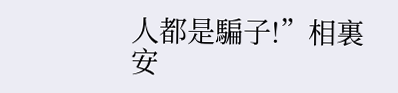人都是騙子!”相裏安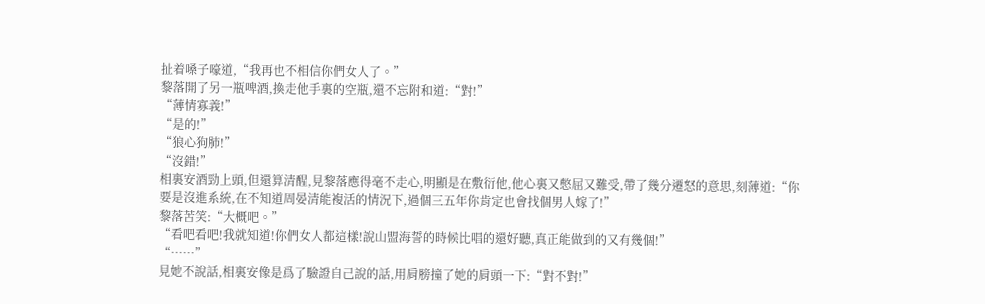扯着嗓子嚎道,“我再也不相信你們女人了。”
黎落開了另一瓶啤酒,換走他手裏的空瓶,還不忘附和道:“對!”
“薄情寡義!”
“是的!”
“狼心狗肺!”
“沒錯!”
相裏安酒勁上頭,但還算清醒,見黎落應得毫不走心,明顯是在敷衍他,他心裏又憋屈又難受,帶了幾分遷怒的意思,刻薄道:“你要是沒進系統,在不知道周晏清能複活的情況下,過個三五年你肯定也會找個男人嫁了!”
黎落苦笑:“大概吧。”
“看吧看吧!我就知道!你們女人都這樣!說山盟海誓的時候比唱的還好聽,真正能做到的又有幾個!”
“……”
見她不說話,相裏安像是爲了驗證自己說的話,用肩膀撞了她的肩頭一下:“對不對!”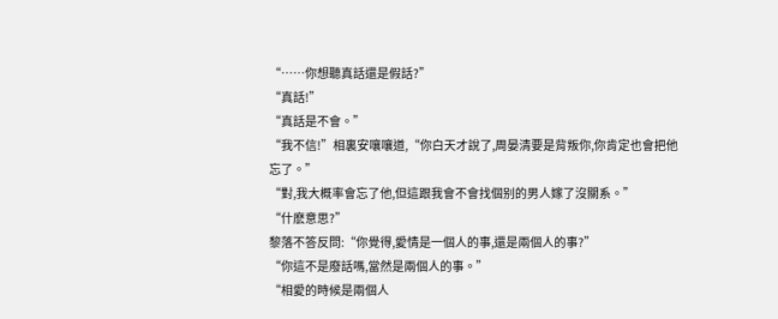“……你想聽真話還是假話?”
“真話!”
“真話是不會。”
“我不信!”相裏安嚷嚷道,“你白天才說了,周晏清要是背叛你,你肯定也會把他忘了。”
“對,我大概率會忘了他,但這跟我會不會找個别的男人嫁了沒關系。”
“什麽意思?”
黎落不答反問:“你覺得,愛情是一個人的事,還是兩個人的事?”
“你這不是廢話嗎,當然是兩個人的事。”
“相愛的時候是兩個人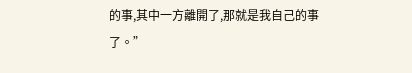的事,其中一方離開了,那就是我自己的事了。”